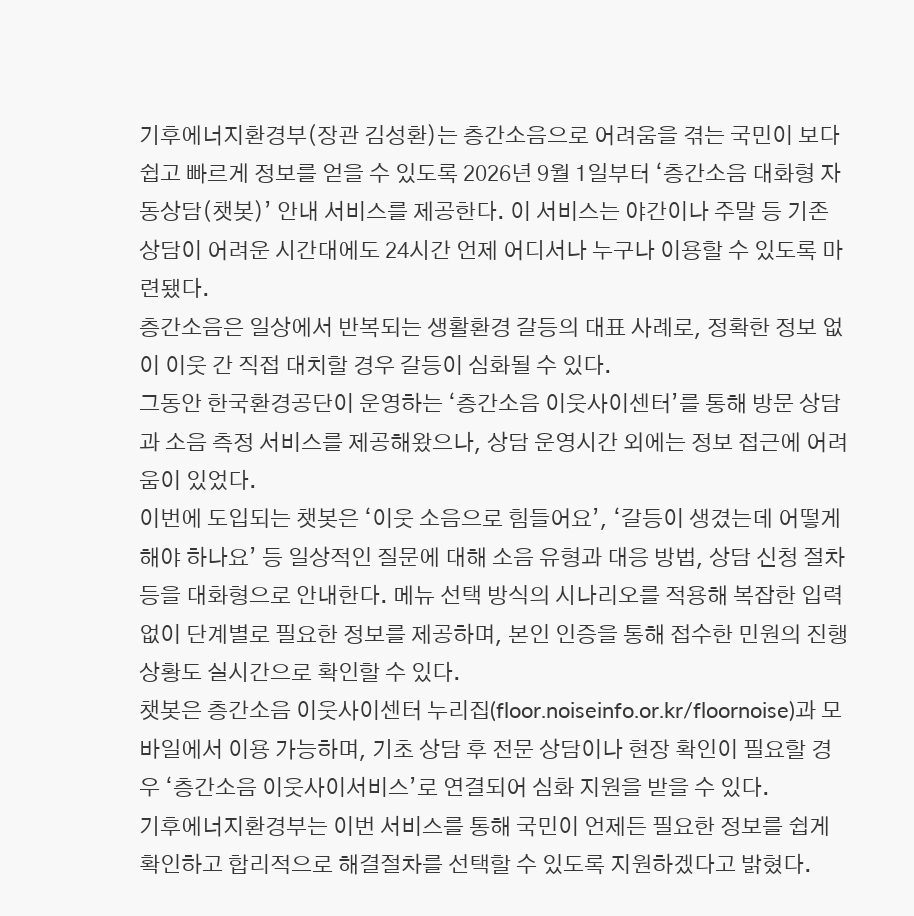기후에너지환경부(장관 김성환)는 층간소음으로 어려움을 겪는 국민이 보다 쉽고 빠르게 정보를 얻을 수 있도록 2026년 9월 1일부터 ‘층간소음 대화형 자동상담(챗봇)’ 안내 서비스를 제공한다. 이 서비스는 야간이나 주말 등 기존 상담이 어려운 시간대에도 24시간 언제 어디서나 누구나 이용할 수 있도록 마련됐다.
층간소음은 일상에서 반복되는 생활환경 갈등의 대표 사례로, 정확한 정보 없이 이웃 간 직접 대치할 경우 갈등이 심화될 수 있다.
그동안 한국환경공단이 운영하는 ‘층간소음 이웃사이센터’를 통해 방문 상담과 소음 측정 서비스를 제공해왔으나, 상담 운영시간 외에는 정보 접근에 어려움이 있었다.
이번에 도입되는 챗봇은 ‘이웃 소음으로 힘들어요’, ‘갈등이 생겼는데 어떻게 해야 하나요’ 등 일상적인 질문에 대해 소음 유형과 대응 방법, 상담 신청 절차 등을 대화형으로 안내한다. 메뉴 선택 방식의 시나리오를 적용해 복잡한 입력 없이 단계별로 필요한 정보를 제공하며, 본인 인증을 통해 접수한 민원의 진행 상황도 실시간으로 확인할 수 있다.
챗봇은 층간소음 이웃사이센터 누리집(floor.noiseinfo.or.kr/floornoise)과 모바일에서 이용 가능하며, 기초 상담 후 전문 상담이나 현장 확인이 필요할 경우 ‘층간소음 이웃사이서비스’로 연결되어 심화 지원을 받을 수 있다.
기후에너지환경부는 이번 서비스를 통해 국민이 언제든 필요한 정보를 쉽게 확인하고 합리적으로 해결절차를 선택할 수 있도록 지원하겠다고 밝혔다.